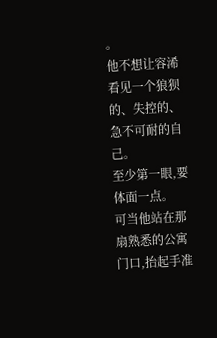。
他不想让容浠看见一个狼狈的、失控的、急不可耐的自己。
至少第一眼,要体面一点。
可当他站在那扇熟悉的公寓门口,抬起手准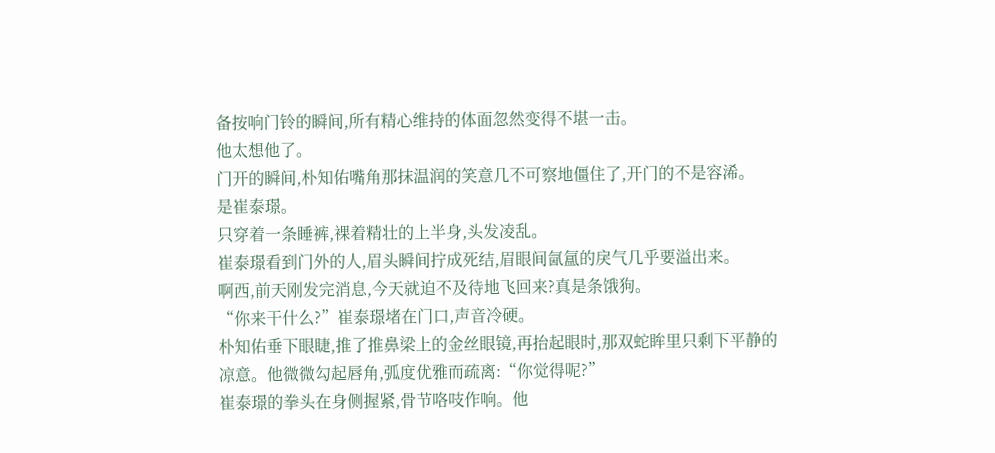备按响门铃的瞬间,所有精心维持的体面忽然变得不堪一击。
他太想他了。
门开的瞬间,朴知佑嘴角那抹温润的笑意几不可察地僵住了,开门的不是容浠。
是崔泰璟。
只穿着一条睡裤,裸着精壮的上半身,头发凌乱。
崔泰璟看到门外的人,眉头瞬间拧成死结,眉眼间氤氲的戾气几乎要溢出来。
啊西,前天刚发完消息,今天就迫不及待地飞回来?真是条饿狗。
“你来干什么?”崔泰璟堵在门口,声音冷硬。
朴知佑垂下眼睫,推了推鼻梁上的金丝眼镜,再抬起眼时,那双蛇眸里只剩下平静的凉意。他微微勾起唇角,弧度优雅而疏离:“你觉得呢?”
崔泰璟的拳头在身侧握紧,骨节咯吱作响。他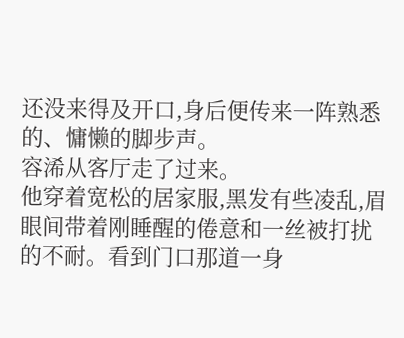还没来得及开口,身后便传来一阵熟悉的、慵懒的脚步声。
容浠从客厅走了过来。
他穿着宽松的居家服,黑发有些凌乱,眉眼间带着刚睡醒的倦意和一丝被打扰的不耐。看到门口那道一身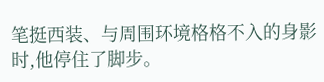笔挺西装、与周围环境格格不入的身影时,他停住了脚步。